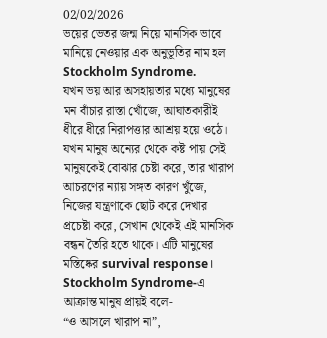02/02/2026
ভয়ের ভেতর জন্ম নিয়ে মানসিক ভাবে মানিয়ে নেওয়ার এক অনুভূতির নাম হল Stockholm Syndrome.
যখন ভয় আর অসহায়তার মধ্যে মানুষের মন বাঁচার রাস্তা খোঁজে, আঘাতকারীই ধীরে ধীরে নিরাপত্তার আশ্রয় হয়ে ওঠে।
যখন মানুষ অন্যের থেকে কষ্ট পায় সেই মানুষকেই বোঝার চেষ্টা করে, তার খারাপ আচরণের ন্যায় সঙ্গত কারণ খুঁজে, নিজের যন্ত্রণাকে ছোট করে দেখার প্রচেষ্টা করে, সেখান থেকেই এই মানসিক বন্ধন তৈরি হতে থাকে। এটি মানুষের মস্তিষ্কের survival response।
Stockholm Syndrome-এ আক্রান্ত মানুষ প্রায়ই বলে-
“ও আসলে খারাপ না”,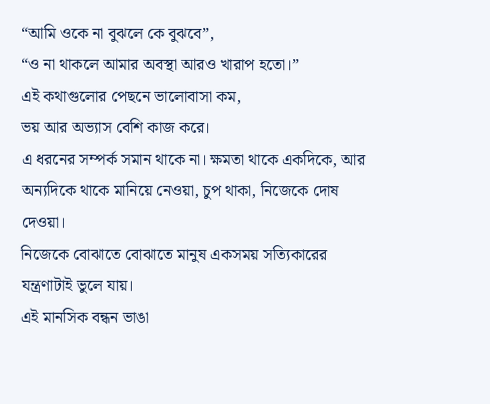“আমি ওকে না বুঝলে কে বুঝবে”,
“ও না থাকলে আমার অবস্থা আরও খারাপ হতো।”
এই কথাগুলোর পেছনে ভালোবাসা কম,
ভয় আর অভ্যাস বেশি কাজ করে।
এ ধরনের সম্পর্ক সমান থাকে না। ক্ষমতা থাকে একদিকে, আর অন্যদিকে থাকে মানিয়ে নেওয়া, চুপ থাকা, নিজেকে দোষ দেওয়া।
নিজেকে বোঝাতে বোঝাতে মানুষ একসময় সত্যিকারের যন্ত্রণাটাই ভুলে যায়।
এই মানসিক বন্ধন ভাঙা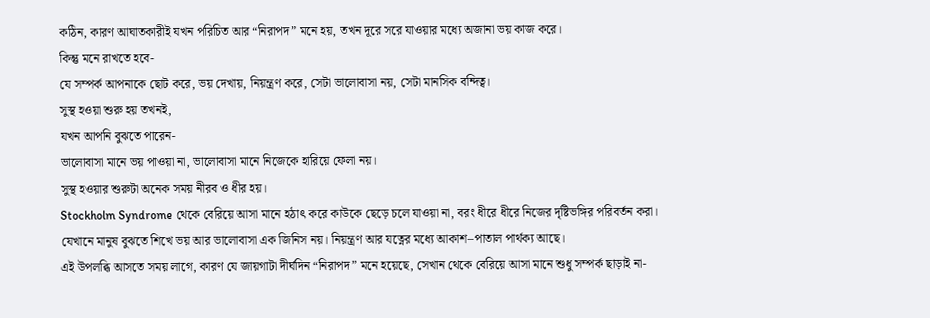কঠিন, কারণ আঘাতকারীই যখন পরিচিত আর “নিরাপদ” মনে হয়, তখন দূরে সরে যাওয়ার মধ্যে অজানা ভয় কাজ করে।
কিন্তু মনে রাখতে হবে-
যে সম্পর্ক আপনাকে ছোট করে, ভয় দেখায়, নিয়ন্ত্রণ করে, সেটা ভালোবাসা নয়, সেটা মানসিক বন্দিত্ব।
সুস্থ হওয়া শুরু হয় তখনই,
যখন আপনি বুঝতে পারেন-
ভালোবাসা মানে ভয় পাওয়া না, ভালোবাসা মানে নিজেকে হারিয়ে ফেলা নয়।
সুস্থ হওয়ার শুরুটা অনেক সময় নীরব ও ধীর হয়।
Stockholm Syndrome থেকে বেরিয়ে আসা মানে হঠাৎ করে কাউকে ছেড়ে চলে যাওয়া না, বরং ধীরে ধীরে নিজের দৃষ্টিভঙ্গির পরিবর্তন করা।
যেখানে মানুষ বুঝতে শিখে ভয় আর ভালোবাসা এক জিনিস নয়। নিয়ন্ত্রণ আর যত্নের মধ্যে আকাশ–পাতাল পার্থক্য আছে।
এই উপলব্ধি আসতে সময় লাগে, কারণ যে জায়গাটা দীর্ঘদিন “নিরাপদ” মনে হয়েছে, সেখান থেকে বেরিয়ে আসা মানে শুধু সম্পর্ক ছাড়াই না-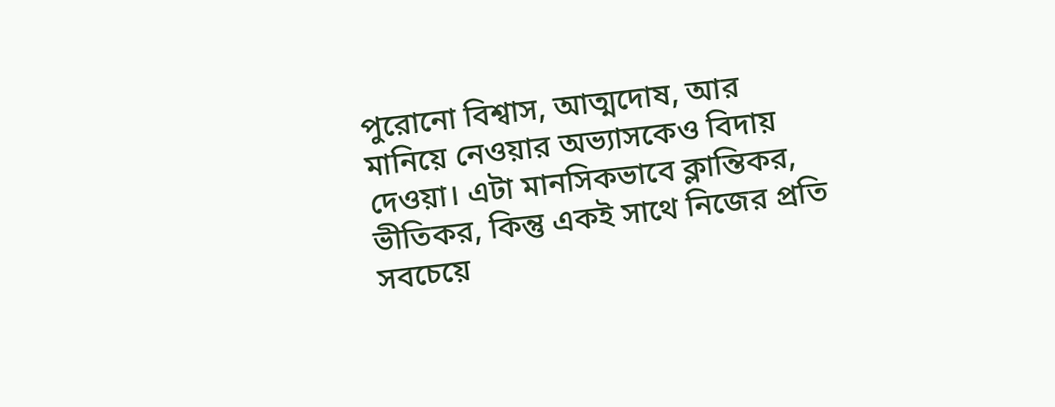পুরোনো বিশ্বাস, আত্মদোষ, আর মানিয়ে নেওয়ার অভ্যাসকেও বিদায় দেওয়া। এটা মানসিকভাবে ক্লান্তিকর, ভীতিকর, কিন্তু একই সাথে নিজের প্রতি সবচেয়ে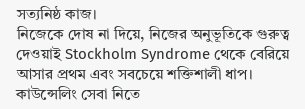সত্যনিষ্ঠ কাজ।
নিজেকে দোষ না দিয়ে, নিজের অনুভূতিকে গুরুত্ব দেওয়াই Stockholm Syndrome থেকে বেরিয়ে আসার প্রথম এবং সবচেয়ে শক্তিশালী ধাপ।
কাউন্সেলিং সেবা নিতে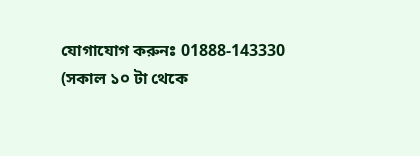যোগাযোগ করুনঃ 01888-143330 (সকাল ১০ টা থেকে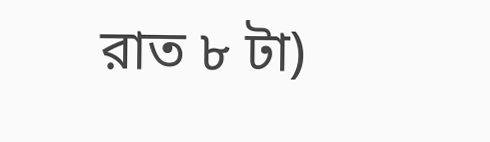রাত ৮ টা)